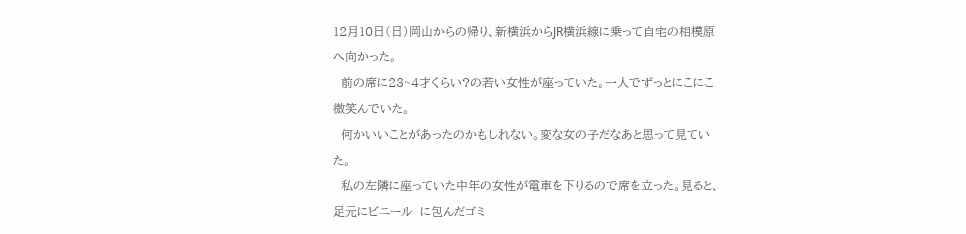12月10日(日)岡山からの帰り、新横浜からJR横浜線に乗って自宅の相模原へ向かった。
  前の席に23~4才くらい?の若い女性が座っていた。一人でずっとにこにこ微笑んでいた。
  何かいいことがあったのかもしれない。変な女の子だなあと思って見ていた。
  私の左隣に座っていた中年の女性が電車を下りるので席を立った。見ると、足元にビニール  に包んだゴミ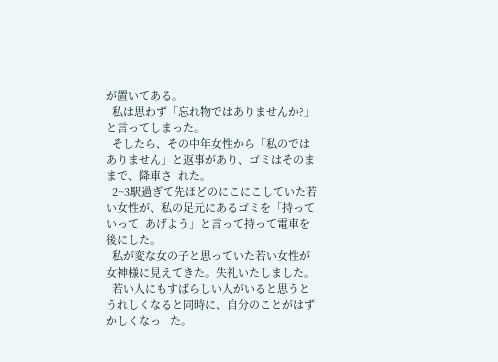が置いてある。
  私は思わず「忘れ物ではありませんか?」と言ってしまった。
  そしたら、その中年女性から「私のではありません」と返事があり、ゴミはそのままで、降車さ  れた。
  2~3駅過ぎて先ほどのにこにこしていた若い女性が、私の足元にあるゴミを「持っていって  あげよう」と言って持って電車を後にした。
  私が変な女の子と思っていた若い女性が女神様に見えてきた。失礼いたしました。
  若い人にもすばらしい人がいると思うとうれしくなると同時に、自分のことがはずかしくなっ   た。